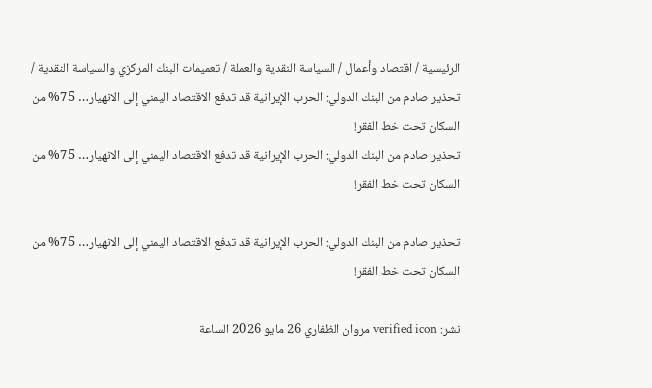الرئيسية / اقتصاد وأعمال / السياسة النقدية والعملة / تعميمات البنك المركزي والسياسة النقدية / تحذير صادم من البنك الدولي: الحرب الإيرانية قد تدفع الاقتصاد اليمني إلى الانهيار… 75% من السكان تحت خط الفقر!
تحذير صادم من البنك الدولي: الحرب الإيرانية قد تدفع الاقتصاد اليمني إلى الانهيار… 75% من السكان تحت خط الفقر!

تحذير صادم من البنك الدولي: الحرب الإيرانية قد تدفع الاقتصاد اليمني إلى الانهيار… 75% من السكان تحت خط الفقر!

نشر: verified icon مروان الظفاري 26 مايو 2026 الساعة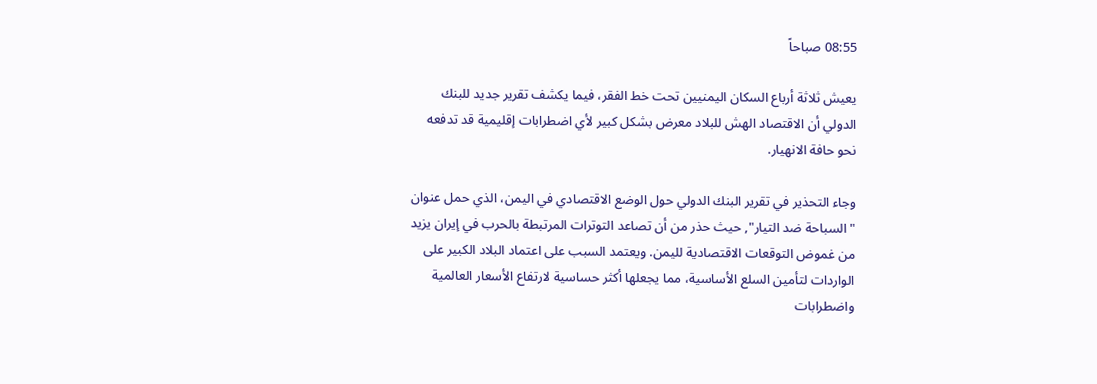08:55 صباحاً

يعيش ثلاثة أرباع السكان اليمنيين تحت خط الفقر، فيما يكشف تقرير جديد للبنك الدولي أن الاقتصاد الهش للبلاد معرض بشكل كبير لأي اضطرابات إقليمية قد تدفعه نحو حافة الانهيار.

وجاء التحذير في تقرير البنك الدولي حول الوضع الاقتصادي في اليمن، الذي حمل عنوان "السباحة ضد التيار", حيث حذر من أن تصاعد التوترات المرتبطة بالحرب في إيران يزيد من غموض التوقعات الاقتصادية لليمن. ويعتمد السبب على اعتماد البلاد الكبير على الواردات لتأمين السلع الأساسية، مما يجعلها أكثر حساسية لارتفاع الأسعار العالمية واضطرابات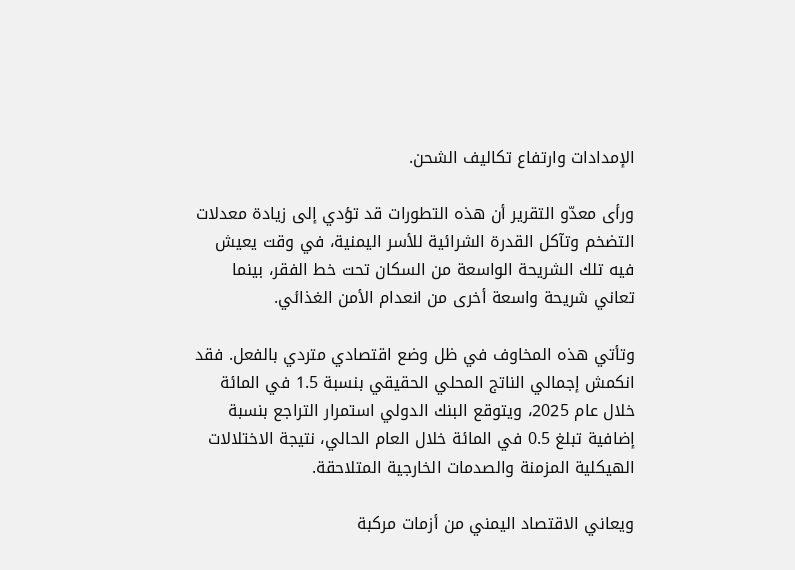الإمدادات وارتفاع تكاليف الشحن.

ورأى معدّو التقرير أن هذه التطورات قد تؤدي إلى زيادة معدلات التضخم وتآكل القدرة الشرائية للأسر اليمنية، في وقت يعيش فيه تلك الشريحة الواسعة من السكان تحت خط الفقر، بينما تعاني شريحة واسعة أخرى من انعدام الأمن الغذائي.

وتأتي هذه المخاوف في ظل وضع اقتصادي متردي بالفعل. فقد انكمش إجمالي الناتج المحلي الحقيقي بنسبة 1.5 في المائة خلال عام 2025، ويتوقع البنك الدولي استمرار التراجع بنسبة إضافية تبلغ 0.5 في المائة خلال العام الحالي، نتيجة الاختلالات الهيكلية المزمنة والصدمات الخارجية المتلاحقة.

ويعاني الاقتصاد اليمني من أزمات مركبة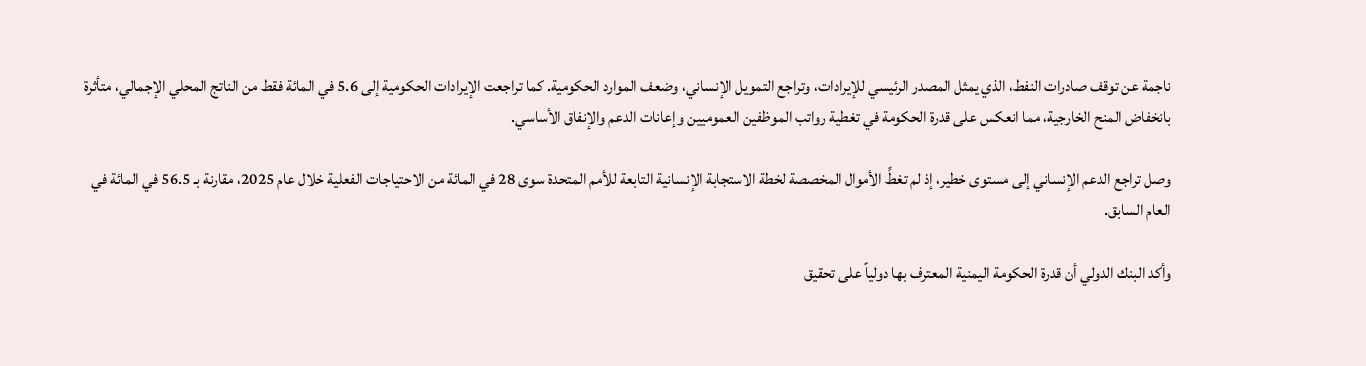ناجمة عن توقف صادرات النفط، الذي يمثل المصدر الرئيسي للإيرادات، وتراجع التمويل الإنساني، وضعف الموارد الحكومية. كما تراجعت الإيرادات الحكومية إلى 5.6 في المائة فقط من الناتج المحلي الإجمالي، متأثرة بانخفاض المنح الخارجية، مما انعكس على قدرة الحكومة في تغطية رواتب الموظفين العموميين وإعانات الدعم والإنفاق الأساسي.

وصل تراجع الدعم الإنساني إلى مستوى خطير، إذ لم تغطِّ الأموال المخصصة لخطة الاستجابة الإنسانية التابعة للأمم المتحدة سوى 28 في المائة من الاحتياجات الفعلية خلال عام 2025، مقارنة بـ 56.5 في المائة في العام السابق.

وأكد البنك الدولي أن قدرة الحكومة اليمنية المعترف بها دولياً على تحقيق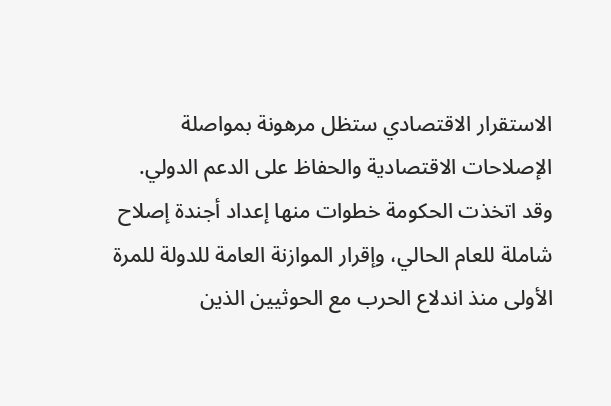الاستقرار الاقتصادي ستظل مرهونة بمواصلة الإصلاحات الاقتصادية والحفاظ على الدعم الدولي. وقد اتخذت الحكومة خطوات منها إعداد أجندة إصلاح شاملة للعام الحالي، وإقرار الموازنة العامة للدولة للمرة الأولى منذ اندلاع الحرب مع الحوثيين الذين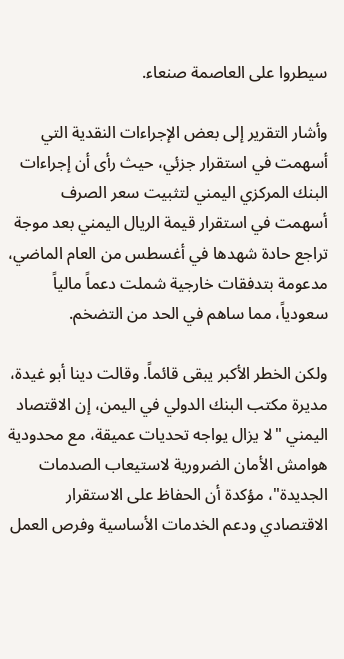سيطروا على العاصمة صنعاء.

وأشار التقرير إلى بعض الإجراءات النقدية التي أسهمت في استقرار جزئي، حيث رأى أن إجراءات البنك المركزي اليمني لتثبيت سعر الصرف أسهمت في استقرار قيمة الريال اليمني بعد موجة تراجع حادة شهدها في أغسطس من العام الماضي، مدعومة بتدفقات خارجية شملت دعماً مالياً سعودياً، مما ساهم في الحد من التضخم.

ولكن الخطر الأكبر يبقى قائماً. وقالت دينا أبو غيدة، مديرة مكتب البنك الدولي في اليمن، إن الاقتصاد اليمني "لا يزال يواجه تحديات عميقة، مع محدودية هوامش الأمان الضرورية لاستيعاب الصدمات الجديدة"، مؤكدة أن الحفاظ على الاستقرار الاقتصادي ودعم الخدمات الأساسية وفرص العمل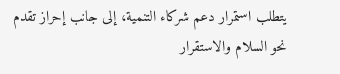يتطلب استمرار دعم شركاء التنمية، إلى جانب إحراز تقدم نحو السلام والاستقرار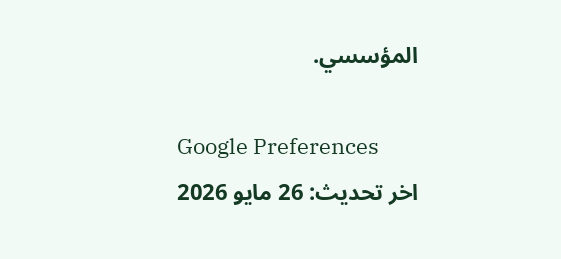المؤسسي.

Google Preferences
اخر تحديث: 26 مايو 2026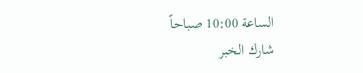الساعة 10:00 صباحاً
شارك الخبر